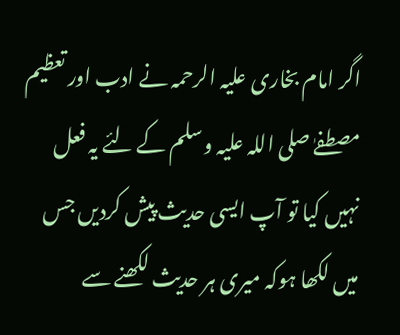اگر امام بخاری علیہ الرحمہ نے ادب اور تعظیم مصطفےٰ صلی اللہ علیہ وسلم کے لئے یہ فعل نہیں کیا تو آپ ایسی حدیث پیش کردیں جس میں لکھا ہوکہ میری ہر حدیث لکھنے سے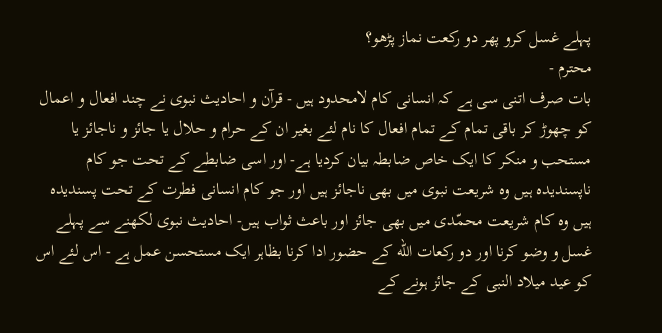پہلے غسل کرو پھر دو رکعت نماز پڑھو؟
محترم -
بات صرف اتنی سی ہے کہ انسانی کام لامحدود ہیں - قرآن و احادیث نبوی نے چند افعال و اعمال کو چھوڑ کر باقی تمام کے تمام افعال کا نام لئے بغیر ان کے حرام و حلال یا جائز و ناجائز یا مستحب و منکر کا ایک خاص ضابطہ بیان کردیا ہے- اور اسی ضابطے کے تحت جو کام ناپسندیدہ ہیں وہ شریعت نبوی میں بھی ناجائز ہیں اور جو کام انسانی فطرت کے تحت پسندیدہ ہیں وہ کام شریعت محمّدی میں بھی جائز اور باعث ثواب ہیں- احادیث نبوی لکھنے سے پہلے غسل و وضو کرنا اور دو رکعات الله کے حضور ادا کرنا بظاہر ایک مستحسن عمل ہے - اس لئے اس کو عید میلاد النبی کے جائز ہونے کے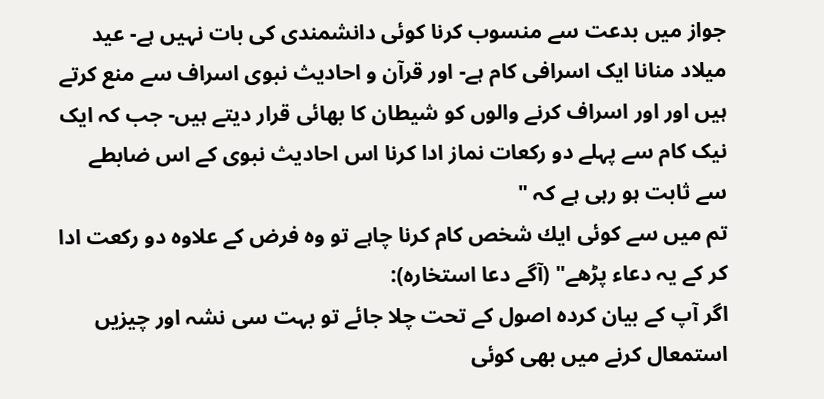جواز میں بدعت سے منسوب کرنا کوئی دانشمندی کی بات نہیں ہے- عید میلاد منانا ایک اسرافی کام ہے- اور قرآن و احادیث نبوی اسراف سے منع کرتے ہیں اور اور اسراف کرنے والوں کو شیطان کا بھائی قرار دیتے ہیں- جب کہ ایک نیک کام سے پہلے دو رکعات نماز ادا کرنا اس احادیث نبوی کے اس ضابطے سے ثابت ہو رہی ہے کہ "
تم ميں سے كوئى ايك شخص كام كرنا چاہے تو وہ فرض كے علاوہ دو ركعت ادا كر كے يہ دعاء پڑھے" (آگے دعا استخارہ):
اگر آپ کے بیان کردہ اصول کے تحت چلا جائے تو بہت سی نشہ اور چیزیں استمعال کرنے میں بھی کوئی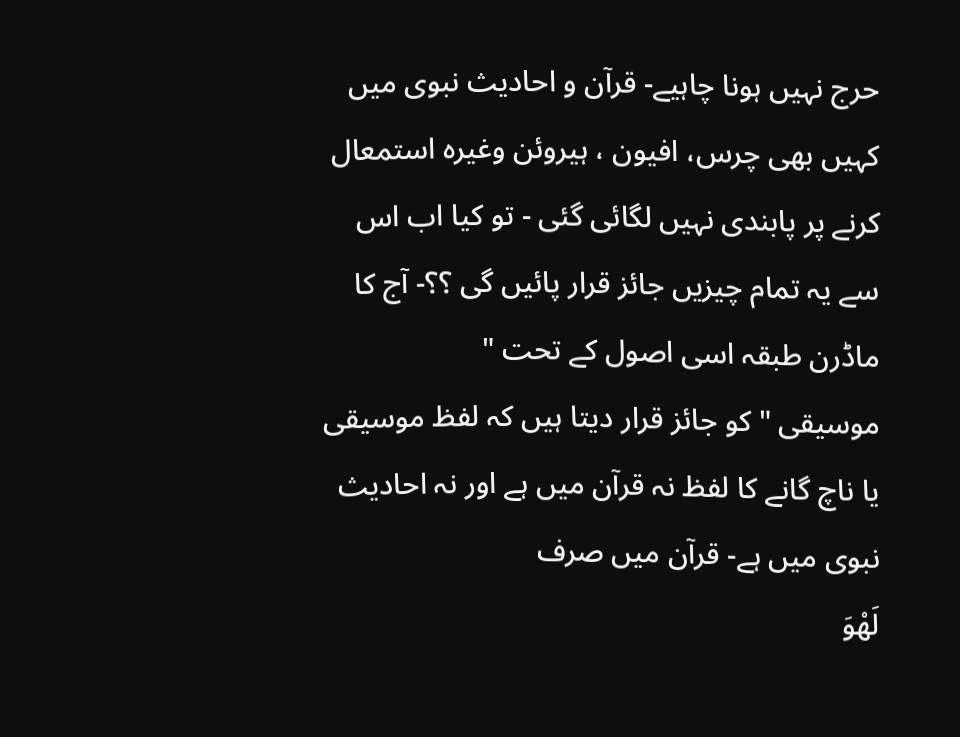حرج نہیں ہونا چاہیے- قرآن و احادیث نبوی میں کہیں بھی چرس، افیون ، ہیروئن وغیرہ استمعال کرنے پر پابندی نہیں لگائی گئی - تو کیا اب اس سے یہ تمام چیزیں جائز قرار پائیں گی ؟؟- آج کا ماڈرن طبقہ اسی اصول کے تحت "
موسیقی " کو جائز قرار دیتا ہیں کہ لفظ موسیقی یا ناچ گانے کا لفظ نہ قرآن میں ہے اور نہ احادیث نبوی میں ہے- قرآن میں صرف
لَهْوَ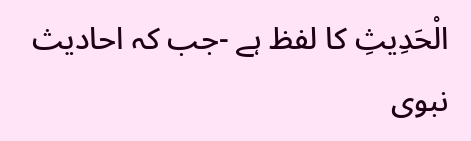الْحَدِيثِ کا لفظ ہے -جب کہ احادیث نبوی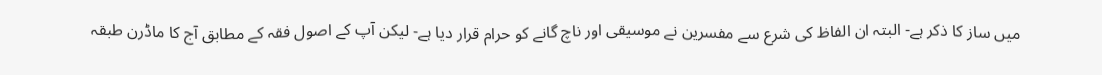میں ساز کا ذکر ہے- البتہ ان الفاظ کی شرع سے مفسرین نے موسیقی اور ناچ گانے کو حرام قرار دیا ہے- لیکن آپ کے اصول فقہ کے مطابق آج کا ماڈرن طبقہ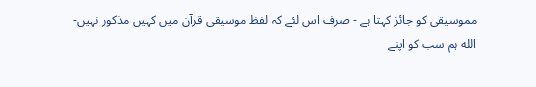مموسیقی کو جائز کہتا ہے - صرف اس لئے کہ لفظ موسیقی قرآن میں کہیں مذکور نہیں-
الله ہم سب کو اپنے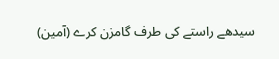سیدھے راستے کی طرف گامزن کرے (آمین)